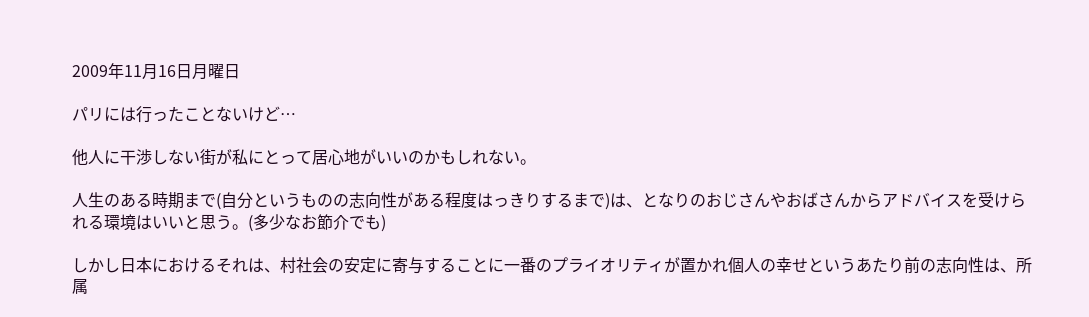2009年11月16日月曜日

パリには行ったことないけど…

他人に干渉しない街が私にとって居心地がいいのかもしれない。

人生のある時期まで(自分というものの志向性がある程度はっきりするまで)は、となりのおじさんやおばさんからアドバイスを受けられる環境はいいと思う。(多少なお節介でも)

しかし日本におけるそれは、村社会の安定に寄与することに一番のプライオリティが置かれ個人の幸せというあたり前の志向性は、所属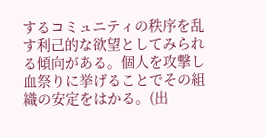するコミュニティの秩序を乱す利己的な欲望としてみられる傾向がある。個人を攻撃し血祭りに挙げることでその組織の安定をはかる。(出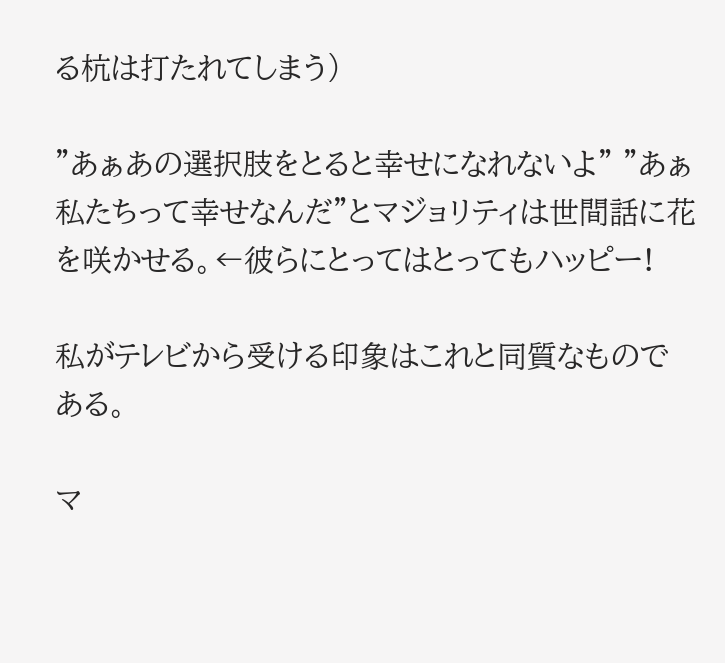る杭は打たれてしまう)

"あぁあの選択肢をとると幸せになれないよ" "あぁ私たちって幸せなんだ"とマジョリティは世間話に花を咲かせる。←彼らにとってはとってもハッピー!

私がテレビから受ける印象はこれと同質なものである。

マ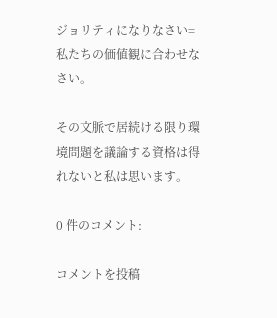ジョリティになりなさい=私たちの価値観に合わせなさい。

その文脈で居続ける限り環境問題を議論する資格は得れないと私は思います。

0 件のコメント:

コメントを投稿